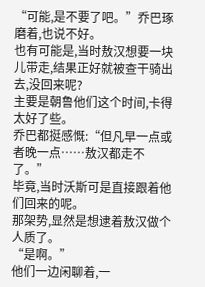“可能,是不要了吧。”乔巴琢磨着,也说不好。
也有可能是,当时敖汉想要一块儿带走,结果正好就被查干骑出去,没回来呢?
主要是朝鲁他们这个时间,卡得太好了些。
乔巴都挺感慨:“但凡早一点或者晚一点……敖汉都走不了。”
毕竟,当时沃斯可是直接跟着他们回来的呢。
那架势,显然是想逮着敖汉做个人质了。
“是啊。”
他们一边闲聊着,一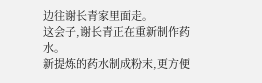边往谢长青家里面走。
这会子,谢长青正在重新制作药水。
新提炼的药水制成粉末,更方便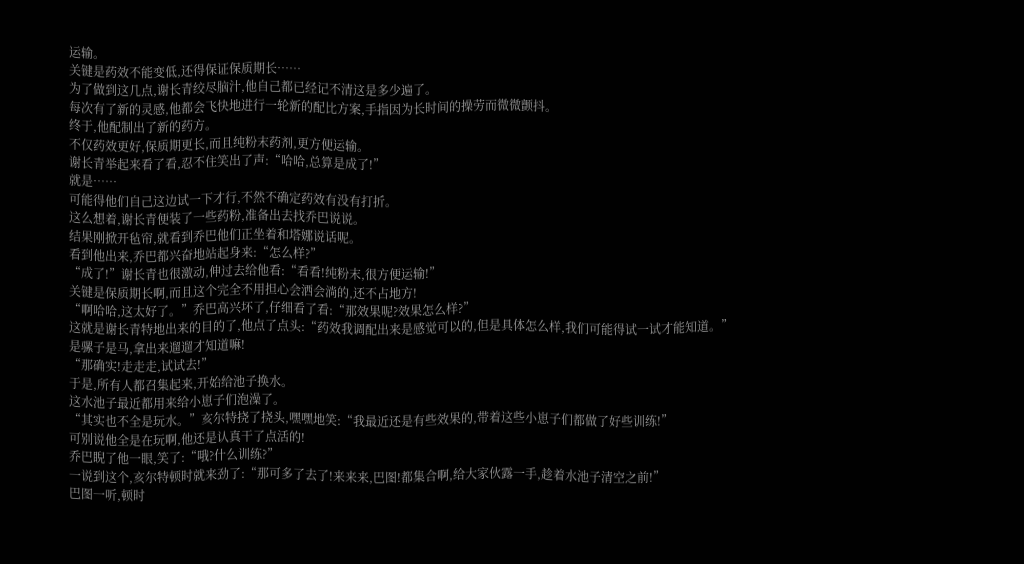运输。
关键是药效不能变低,还得保证保质期长……
为了做到这几点,谢长青绞尽脑汁,他自己都已经记不清这是多少遍了。
每次有了新的灵感,他都会飞快地进行一轮新的配比方案,手指因为长时间的操劳而微微颤抖。
终于,他配制出了新的药方。
不仅药效更好,保质期更长,而且纯粉末药剂,更方便运输。
谢长青举起来看了看,忍不住笑出了声:“哈哈,总算是成了!”
就是……
可能得他们自己这边试一下才行,不然不确定药效有没有打折。
这么想着,谢长青便装了一些药粉,准备出去找乔巴说说。
结果刚掀开毡帘,就看到乔巴他们正坐着和塔娜说话呢。
看到他出来,乔巴都兴奋地站起身来:“怎么样?”
“成了!”谢长青也很激动,伸过去给他看:“看看!纯粉末,很方便运输!”
关键是保质期长啊,而且这个完全不用担心会洒会淌的,还不占地方!
“啊哈哈,这太好了。”乔巴高兴坏了,仔细看了看:“那效果呢?效果怎么样?”
这就是谢长青特地出来的目的了,他点了点头:“药效我调配出来是感觉可以的,但是具体怎么样,我们可能得试一试才能知道。”
是骡子是马,拿出来遛遛才知道嘛!
“那确实!走走走,试试去!”
于是,所有人都召集起来,开始给池子换水。
这水池子最近都用来给小崽子们泡澡了。
“其实也不全是玩水。”亥尔特挠了挠头,嘿嘿地笑:“我最近还是有些效果的,带着这些小崽子们都做了好些训练!”
可别说他全是在玩啊,他还是认真干了点活的!
乔巴睨了他一眼,笑了:“哦?什么训练?”
一说到这个,亥尔特顿时就来劲了:“那可多了去了!来来来,巴图!都集合啊,给大家伙露一手,趁着水池子清空之前!”
巴图一听,顿时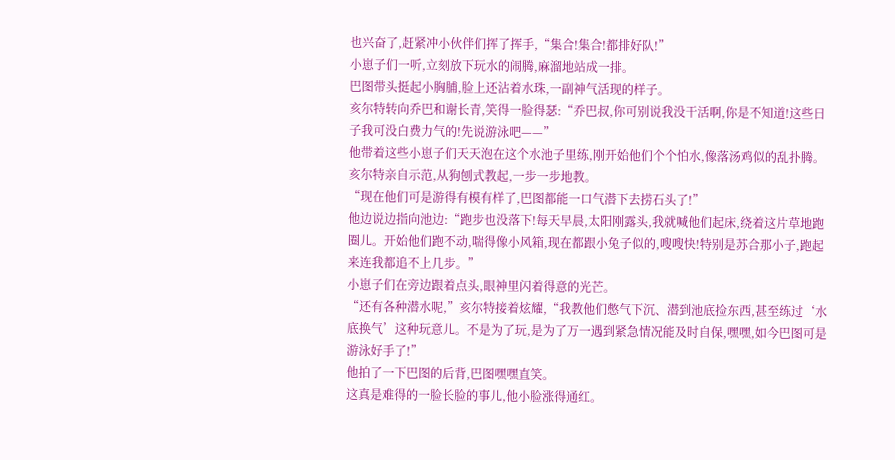也兴奋了,赶紧冲小伙伴们挥了挥手,“集合!集合!都排好队!”
小崽子们一听,立刻放下玩水的闹腾,麻溜地站成一排。
巴图带头挺起小胸脯,脸上还沾着水珠,一副神气活现的样子。
亥尔特转向乔巴和谢长青,笑得一脸得瑟:“乔巴叔,你可别说我没干活啊,你是不知道!这些日子我可没白费力气的!先说游泳吧——”
他带着这些小崽子们天天泡在这个水池子里练,刚开始他们个个怕水,像落汤鸡似的乱扑腾。
亥尔特亲自示范,从狗刨式教起,一步一步地教。
“现在他们可是游得有模有样了,巴图都能一口气潜下去捞石头了!”
他边说边指向池边:“跑步也没落下!每天早晨,太阳刚露头,我就喊他们起床,绕着这片草地跑圈儿。开始他们跑不动,喘得像小风箱,现在都跟小兔子似的,嗖嗖快!特别是苏合那小子,跑起来连我都追不上几步。”
小崽子们在旁边跟着点头,眼神里闪着得意的光芒。
“还有各种潜水呢,”亥尔特接着炫耀,“我教他们憋气下沉、潜到池底捡东西,甚至练过‘水底换气’这种玩意儿。不是为了玩,是为了万一遇到紧急情况能及时自保,嘿嘿,如今巴图可是游泳好手了!”
他拍了一下巴图的后背,巴图嘿嘿直笑。
这真是难得的一脸长脸的事儿,他小脸涨得通红。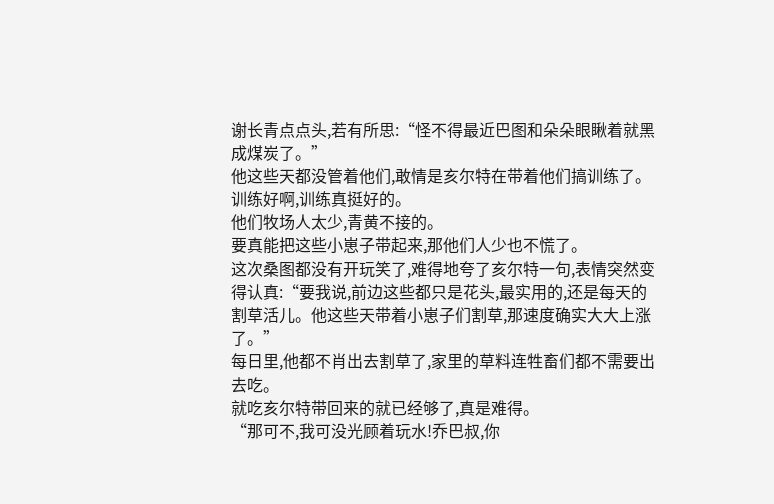谢长青点点头,若有所思:“怪不得最近巴图和朵朵眼瞅着就黑成煤炭了。”
他这些天都没管着他们,敢情是亥尔特在带着他们搞训练了。
训练好啊,训练真挺好的。
他们牧场人太少,青黄不接的。
要真能把这些小崽子带起来,那他们人少也不慌了。
这次桑图都没有开玩笑了,难得地夸了亥尔特一句,表情突然变得认真:“要我说,前边这些都只是花头,最实用的,还是每天的割草活儿。他这些天带着小崽子们割草,那速度确实大大上涨了。”
每日里,他都不肖出去割草了,家里的草料连牲畜们都不需要出去吃。
就吃亥尔特带回来的就已经够了,真是难得。
“那可不,我可没光顾着玩水!乔巴叔,你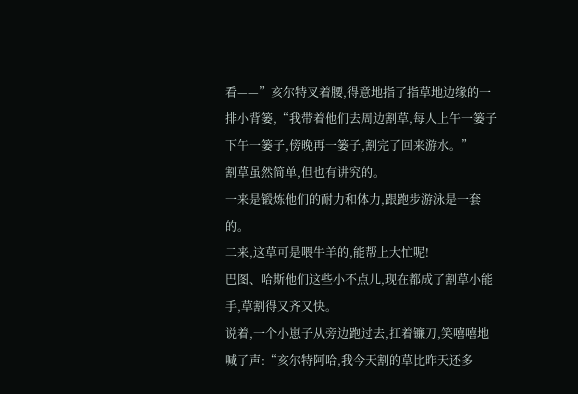看——”亥尔特叉着腰,得意地指了指草地边缘的一排小背篓,“我带着他们去周边割草,每人上午一篓子下午一篓子,傍晚再一篓子,割完了回来游水。”
割草虽然简单,但也有讲究的。
一来是锻炼他们的耐力和体力,跟跑步游泳是一套的。
二来,这草可是喂牛羊的,能帮上大忙呢!
巴图、哈斯他们这些小不点儿,现在都成了割草小能手,草割得又齐又快。
说着,一个小崽子从旁边跑过去,扛着镰刀,笑嘻嘻地喊了声:“亥尔特阿哈,我今天割的草比昨天还多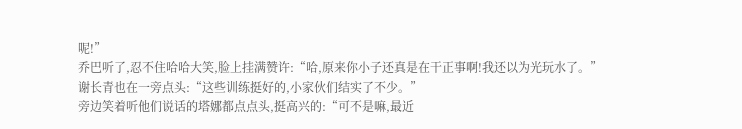呢!”
乔巴听了,忍不住哈哈大笑,脸上挂满赞许:“哈,原来你小子还真是在干正事啊!我还以为光玩水了。”
谢长青也在一旁点头:“这些训练挺好的,小家伙们结实了不少。”
旁边笑着听他们说话的塔娜都点点头,挺高兴的:“可不是嘛,最近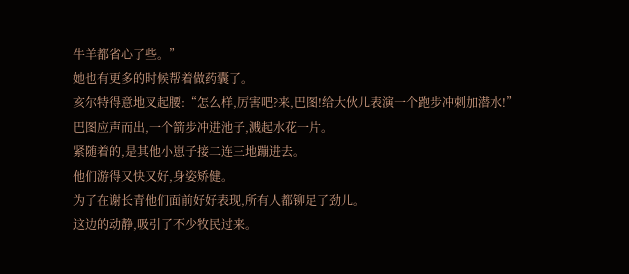牛羊都省心了些。”
她也有更多的时候帮着做药囊了。
亥尔特得意地叉起腰:“怎么样,厉害吧?来,巴图!给大伙儿表演一个跑步冲刺加潜水!”
巴图应声而出,一个箭步冲进池子,溅起水花一片。
紧随着的,是其他小崽子接二连三地蹦进去。
他们游得又快又好,身姿矫健。
为了在谢长青他们面前好好表现,所有人都铆足了劲儿。
这边的动静,吸引了不少牧民过来。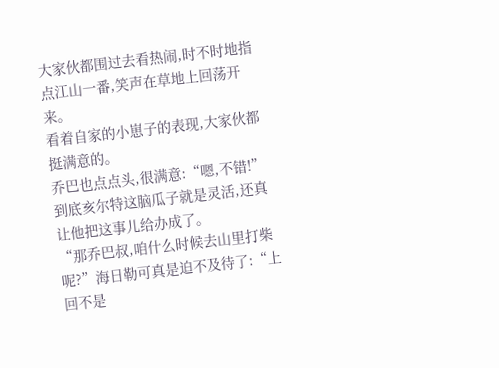大家伙都围过去看热闹,时不时地指点江山一番,笑声在草地上回荡开来。
看着自家的小崽子的表现,大家伙都挺满意的。
乔巴也点点头,很满意:“嗯,不错!”
到底亥尔特这脑瓜子就是灵活,还真让他把这事儿给办成了。
“那乔巴叔,咱什么时候去山里打柴呢?”海日勒可真是迫不及待了:“上回不是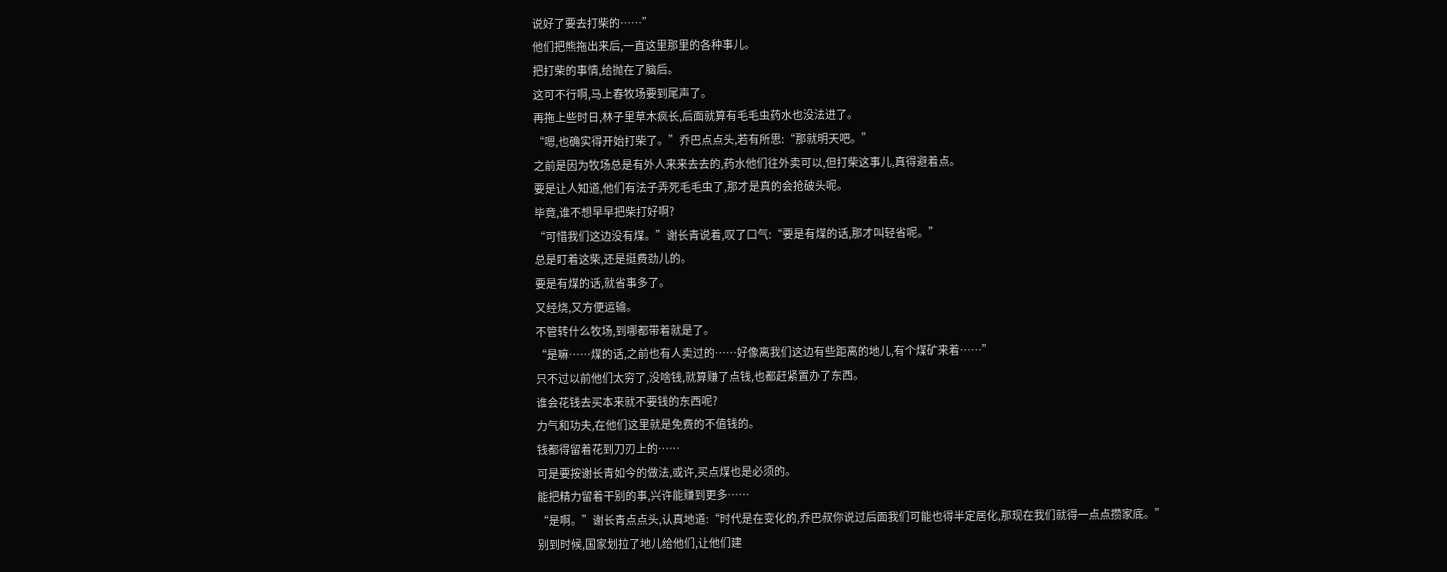说好了要去打柴的……”
他们把熊拖出来后,一直这里那里的各种事儿。
把打柴的事情,给抛在了脑后。
这可不行啊,马上春牧场要到尾声了。
再拖上些时日,林子里草木疯长,后面就算有毛毛虫药水也没法进了。
“嗯,也确实得开始打柴了。”乔巴点点头,若有所思:“那就明天吧。”
之前是因为牧场总是有外人来来去去的,药水他们往外卖可以,但打柴这事儿,真得避着点。
要是让人知道,他们有法子弄死毛毛虫了,那才是真的会抢破头呢。
毕竟,谁不想早早把柴打好啊?
“可惜我们这边没有煤。”谢长青说着,叹了口气:“要是有煤的话,那才叫轻省呢。”
总是盯着这柴,还是挺费劲儿的。
要是有煤的话,就省事多了。
又经烧,又方便运输。
不管转什么牧场,到哪都带着就是了。
“是嘛……煤的话,之前也有人卖过的……好像离我们这边有些距离的地儿,有个煤矿来着……”
只不过以前他们太穷了,没啥钱,就算赚了点钱,也都赶紧置办了东西。
谁会花钱去买本来就不要钱的东西呢?
力气和功夫,在他们这里就是免费的不值钱的。
钱都得留着花到刀刃上的……
可是要按谢长青如今的做法,或许,买点煤也是必须的。
能把精力留着干别的事,兴许能赚到更多……
“是啊。”谢长青点点头,认真地道:“时代是在变化的,乔巴叔你说过后面我们可能也得半定居化,那现在我们就得一点点攒家底。”
别到时候,国家划拉了地儿给他们,让他们建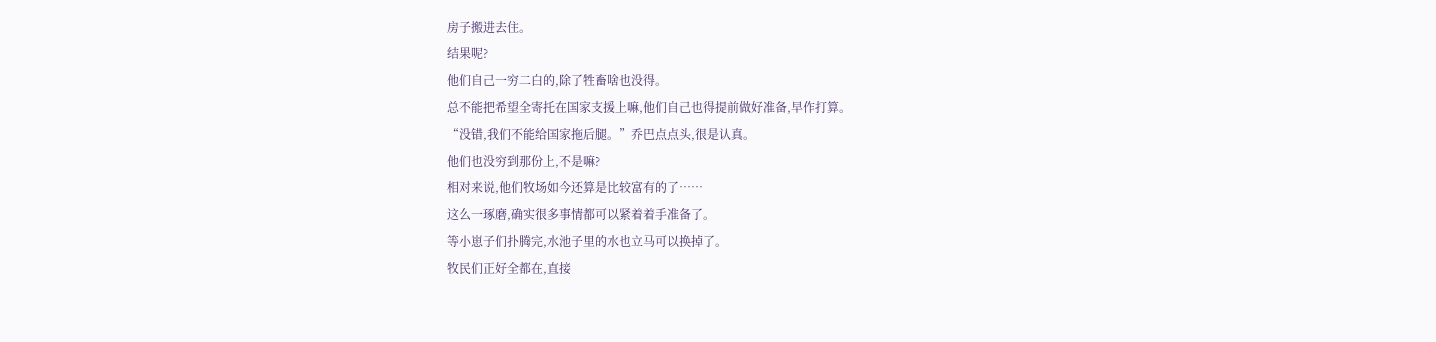房子搬进去住。
结果呢?
他们自己一穷二白的,除了牲畜啥也没得。
总不能把希望全寄托在国家支援上嘛,他们自己也得提前做好准备,早作打算。
“没错,我们不能给国家拖后腿。”乔巴点点头,很是认真。
他们也没穷到那份上,不是嘛?
相对来说,他们牧场如今还算是比较富有的了……
这么一琢磨,确实很多事情都可以紧着着手准备了。
等小崽子们扑腾完,水池子里的水也立马可以换掉了。
牧民们正好全都在,直接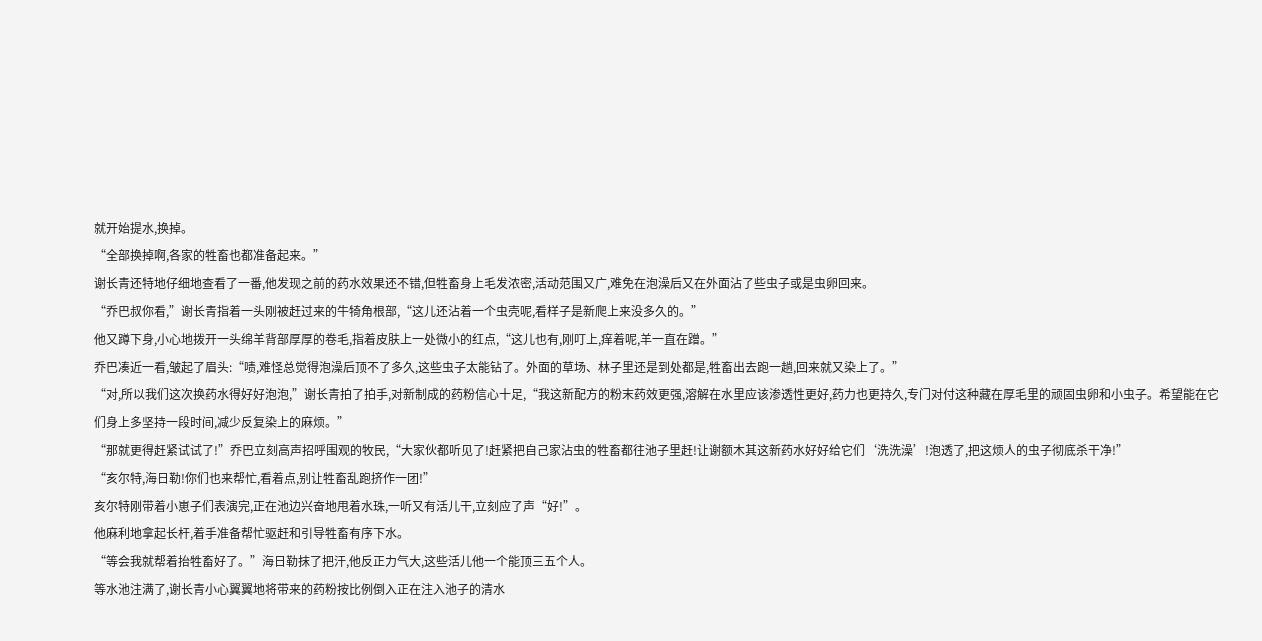就开始提水,换掉。
“全部换掉啊,各家的牲畜也都准备起来。”
谢长青还特地仔细地查看了一番,他发现之前的药水效果还不错,但牲畜身上毛发浓密,活动范围又广,难免在泡澡后又在外面沾了些虫子或是虫卵回来。
“乔巴叔你看,”谢长青指着一头刚被赶过来的牛犄角根部,“这儿还沾着一个虫壳呢,看样子是新爬上来没多久的。”
他又蹲下身,小心地拨开一头绵羊背部厚厚的卷毛,指着皮肤上一处微小的红点,“这儿也有,刚叮上,痒着呢,羊一直在蹭。”
乔巴凑近一看,皱起了眉头:“啧,难怪总觉得泡澡后顶不了多久,这些虫子太能钻了。外面的草场、林子里还是到处都是,牲畜出去跑一趟,回来就又染上了。”
“对,所以我们这次换药水得好好泡泡,”谢长青拍了拍手,对新制成的药粉信心十足,“我这新配方的粉末药效更强,溶解在水里应该渗透性更好,药力也更持久,专门对付这种藏在厚毛里的顽固虫卵和小虫子。希望能在它们身上多坚持一段时间,减少反复染上的麻烦。”
“那就更得赶紧试试了!”乔巴立刻高声招呼围观的牧民,“大家伙都听见了!赶紧把自己家沾虫的牲畜都往池子里赶!让谢额木其这新药水好好给它们‘洗洗澡’!泡透了,把这烦人的虫子彻底杀干净!”
“亥尔特,海日勒!你们也来帮忙,看着点,别让牲畜乱跑挤作一团!”
亥尔特刚带着小崽子们表演完,正在池边兴奋地甩着水珠,一听又有活儿干,立刻应了声“好!”。
他麻利地拿起长杆,着手准备帮忙驱赶和引导牲畜有序下水。
“等会我就帮着抬牲畜好了。”海日勒抹了把汗,他反正力气大,这些活儿他一个能顶三五个人。
等水池注满了,谢长青小心翼翼地将带来的药粉按比例倒入正在注入池子的清水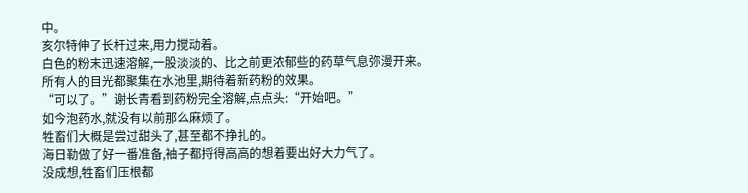中。
亥尔特伸了长杆过来,用力搅动着。
白色的粉末迅速溶解,一股淡淡的、比之前更浓郁些的药草气息弥漫开来。
所有人的目光都聚集在水池里,期待着新药粉的效果。
“可以了。”谢长青看到药粉完全溶解,点点头:“开始吧。”
如今泡药水,就没有以前那么麻烦了。
牲畜们大概是尝过甜头了,甚至都不挣扎的。
海日勒做了好一番准备,袖子都捋得高高的想着要出好大力气了。
没成想,牲畜们压根都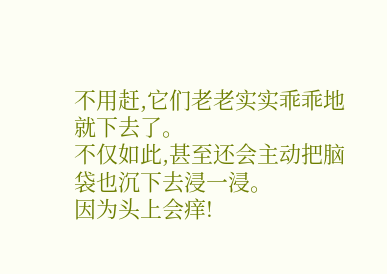不用赶,它们老老实实乖乖地就下去了。
不仅如此,甚至还会主动把脑袋也沉下去浸一浸。
因为头上会痒!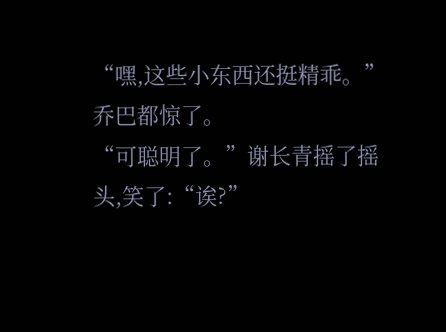“嘿,这些小东西还挺精乖。”乔巴都惊了。
“可聪明了。”谢长青摇了摇头,笑了:“诶?”